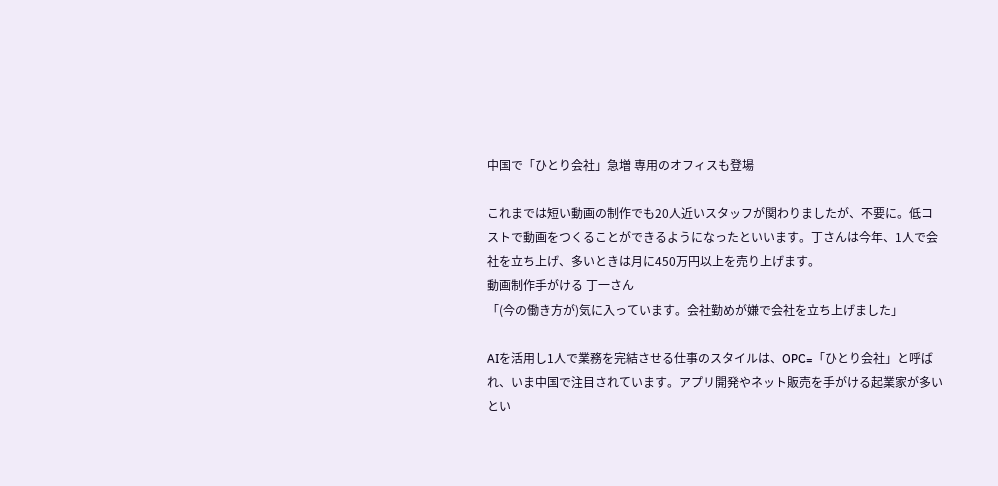中国で「ひとり会社」急増 専用のオフィスも登場

これまでは短い動画の制作でも20人近いスタッフが関わりましたが、不要に。低コストで動画をつくることができるようになったといいます。丁さんは今年、1人で会社を立ち上げ、多いときは月に450万円以上を売り上げます。
動画制作手がける 丁一さん
「(今の働き方が)気に入っています。会社勤めが嫌で会社を立ち上げました」

AIを活用し1人で業務を完結させる仕事のスタイルは、OPC=「ひとり会社」と呼ばれ、いま中国で注目されています。アプリ開発やネット販売を手がける起業家が多いとい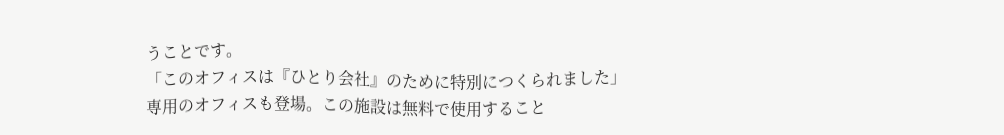うことです。
「このオフィスは『ひとり会社』のために特別につくられました」
専用のオフィスも登場。この施設は無料で使用すること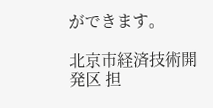ができます。

北京市経済技術開発区 担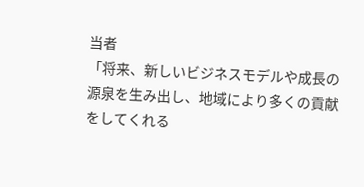当者
「将来、新しいビジネスモデルや成長の源泉を生み出し、地域により多くの貢献をしてくれる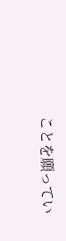ことを願ってい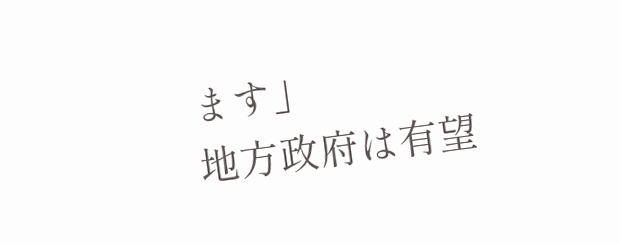ます」
地方政府は有望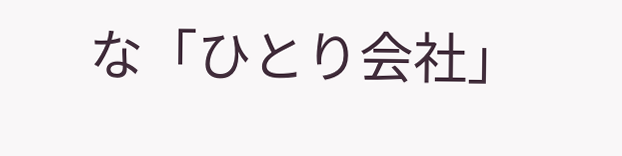な「ひとり会社」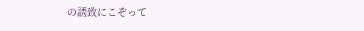の誘致にこぞって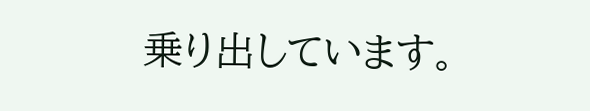乗り出しています。